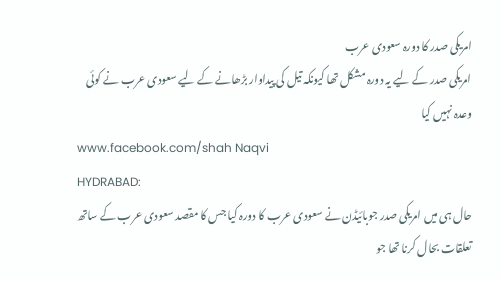امریکی صدر کا دورہ سعودی عرب
امریکی صدر کے لیے یہ دورہ مشکل تھا کیونکہ تیل کی پیداوار بڑھانے کے لیے سعودی عرب نے کوئی وعدہ نہیں کیا
www.facebook.com/shah Naqvi
HYDRABAD:
حال ہی میں امریکی صدر جوبائیڈن نے سعودی عرب کا دورہ کیا جس کا مقصد سعودی عرب کے ساتھ تعلقات بحال کرنا تھا جو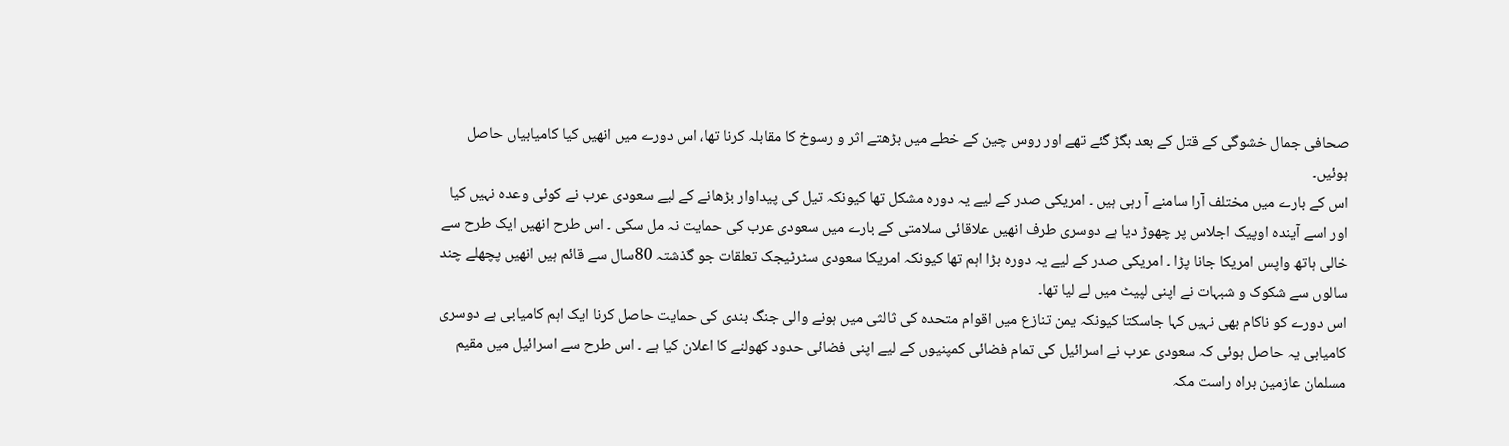صحافی جمال خشوگی کے قتل کے بعد بگڑ گئے تھے اور روس چین کے خطے میں بڑھتے اثر و رسوخ کا مقابلہ کرنا تھا، اس دورے میں انھیں کیا کامیابیاں حاصل ہوئیں۔
اس کے بارے میں مختلف آرا سامنے آ رہی ہیں ۔ امریکی صدر کے لیے یہ دورہ مشکل تھا کیونکہ تیل کی پیداوار بڑھانے کے لیے سعودی عرب نے کوئی وعدہ نہیں کیا اور اسے آیندہ اوپیک اجلاس پر چھوڑ دیا ہے دوسری طرف انھیں علاقائی سلامتی کے بارے میں سعودی عرب کی حمایت نہ مل سکی ۔ اس طرح انھیں ایک طرح سے خالی ہاتھ واپس امریکا جانا پڑا ۔ امریکی صدر کے لیے یہ دورہ بڑا اہم تھا کیونکہ امریکا سعودی سٹرٹیجک تعلقات جو گذشتہ 80سال سے قائم ہیں انھیں پچھلے چند سالوں سے شکوک و شبہات نے اپنی لپیٹ میں لے لیا تھا۔
اس دورے کو ناکام بھی نہیں کہا جاسکتا کیونکہ یمن تنازع میں اقوام متحدہ کی ثالثی میں ہونے والی جنگ بندی کی حمایت حاصل کرنا ایک اہم کامیابی ہے دوسری کامیابی یہ حاصل ہوئی کہ سعودی عرب نے اسرائیل کی تمام فضائی کمپنیوں کے لیے اپنی فضائی حدود کھولنے کا اعلان کیا ہے ۔ اس طرح سے اسرائیل میں مقیم مسلمان عازمین براہ راست مکہ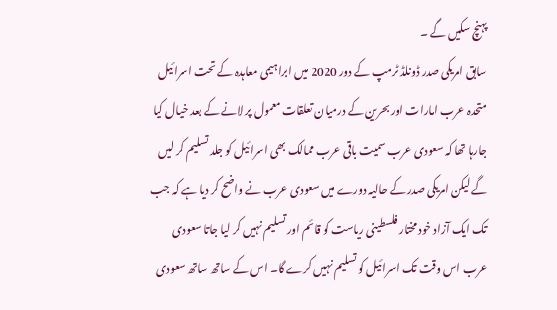پہنچ سکیں گے ۔
سابق امریکی صدر ڈونلڈ ٹرمپ کے دور 2020 میں ابراہیمی معاہدہ کے تحت اسرائیل متحدہ عرب امارات اور بحرین کے درمیان تعلقات معمول پر لانے کے بعد خیال کیا جارہا تھا کہ سعودی عرب سمیت باقی عرب ممالک بھی اسرائیل کو جلد تسلیم کر لیں گے لیکن امریکی صدر کے حالیہ دورے میں سعودی عرب نے واضح کر دیا ہے کہ جب تک ایک آزاد خود مختار فلسطینی ریاست کو قائم اور تسلیم نہیں کر لیا جاتا سعودی عرب اس وقت تک اسرائیل کو تسلیم نہیں کرے گا۔ اس کے ساتھ ساتھ سعودی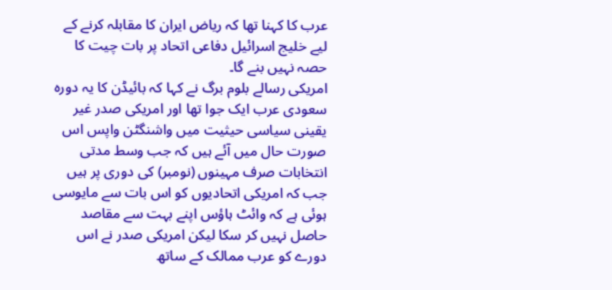عرب کا کہنا تھا کہ ریاض ایران کا مقابلہ کرنے کے لیے خلیج اسرائیل دفاعی اتحاد پر بات چیت کا حصہ نہیں بنے گا۔
امریکی رسالے بلوم برگ نے کہا کہ بائیڈن کا یہ دورہ سعودی عرب ایک جوا تھا اور امریکی صدر غیر یقینی سیاسی حیثیت میں واشنگٹن واپس اس صورت حال میں آئے ہیں کہ جب وسط مدتی انتخابات صرف مہینوں (نومبر) کی دوری پر ہیں جب کہ امریکی اتحادیوں کو اس بات سے مایوسی ہوئی ہے کہ وائٹ ہاؤس اپنے بہت سے مقاصد حاصل نہیں کر سکا لیکن امریکی صدر نے اس دورے کو عرب ممالک کے ساتھ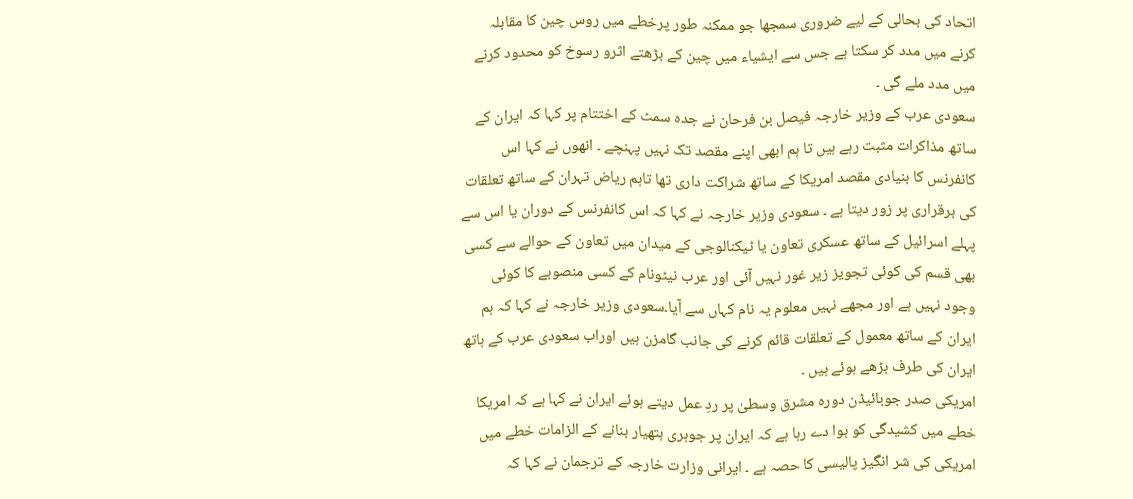اتحاد کی بحالی کے لیے ضروری سمجھا جو ممکنہ طور پرخطے میں روس چین کا مقابلہ کرنے میں مدد کر سکتا ہے جس سے ایشیاء میں چین کے بڑھتے اثرو رسوخ کو محدود کرنے میں مدد ملے گی ۔
سعودی عرب کے وزیر خارجہ فیصل بن فرحان نے جدہ سمٹ کے اختتام پر کہا کہ ایران کے ساتھ مذاکرات مثبت رہے ہیں تا ہم ابھی اپنے مقصد تک نہیں پہنچے ۔ انھوں نے کہا اس کانفرنس کا بنیادی مقصد امریکا کے ساتھ شراکت داری تھا تاہم ریاض تہران کے ساتھ تعلقات کی برقراری پر زور دیتا ہے ۔ سعودی وزیر خارجہ نے کہا کہ اس کانفرنس کے دوران یا اس سے پہلے اسرائیل کے ساتھ عسکری تعاون یا ٹیکنالوجی کے میدان میں تعاون کے حوالے سے کسی بھی قسم کی کوئی تجویز زیر غور نہیں آئی اور عرب نیٹونام کے کسی منصوبے کا کوئی وجود نہیں ہے اور مجھے نہیں معلوم یہ نام کہاں سے آیا۔سعودی وزیر خارجہ نے کہا کہ ہم ایران کے ساتھ معمول کے تعلقات قائم کرنے کی جانب گامزن ہیں اوراب سعودی عرب کے ہاتھ ایران کی طرف بڑھے ہوئے ہیں ۔
امریکی صدر جوبائیڈن دورہ مشرق وسطیٰ پر ردِ عمل دیتے ہوئے ایران نے کہا ہے کہ امریکا خطے میں کشیدگی کو ہوا دے رہا ہے کہ ایران پر جوہری ہتھیار بنانے کے الزامات خطے میں امریکی کی شر انگیز پالیسی کا حصہ ہے ۔ ایرانی وزارت خارجہ کے ترجمان نے کہا کہ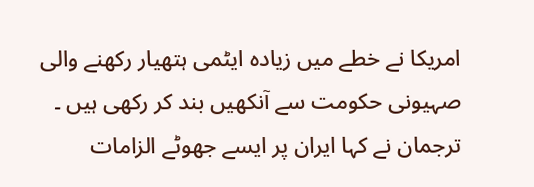امریکا نے خطے میں زیادہ ایٹمی ہتھیار رکھنے والی صہیونی حکومت سے آنکھیں بند کر رکھی ہیں ۔
ترجمان نے کہا ایران پر ایسے جھوٹے الزامات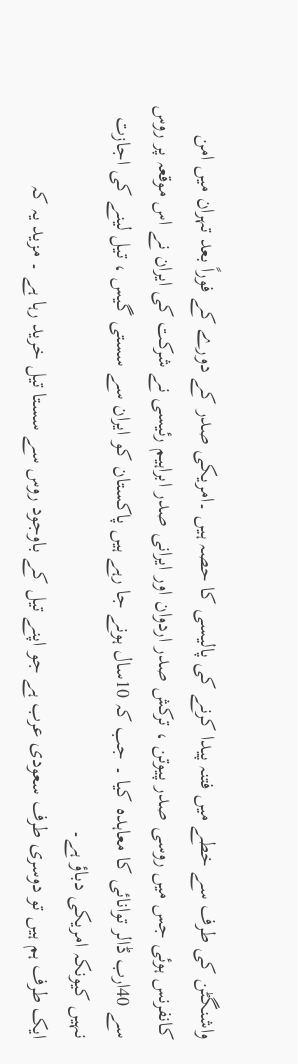واشنگٹن کی طرف سے خطے میں فتنہ پیدا کرنے کی پالیسی کا حصہ ہیں ۔امریکی صدر کے دورے کے فوراً بعد تہران میں امن کانفرنس ہوئی جس میں روسی صدر پیوتن ، ترکش صدر اردوان اور ایرانی صدر ابراہیم رئیسی نے شرکت کی ایران نے اس موقعہ پر روس سے 40ارب ڈالر توانائی کا معاہدہ کیا ۔ جب کہ 10سال ہونے جا رہے ہیں پاکستان کو ایران سے سستی گیس ، تیل لینے کی اجازت نہیں کیونکہ امریکی دباؤ ہے۔
ایک طرف ہم ہیں تو دوسری طرف سعودی عرب ہے جو اپنے تیل کے باوجود روس سے سستا تیل خرید رہا ہے ۔ مزید یہ کہ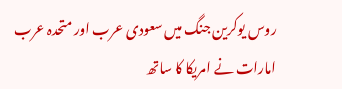روس یوکرین جنگ میں سعودی عرب اور متحدہ عرب امارات نے امریکا کا ساتھ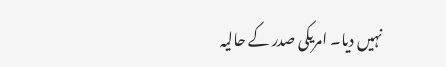نہیں دیا۔ امریکی صدر کے حالیہ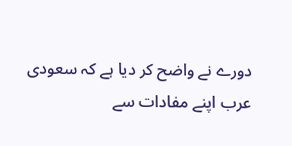دورے نے واضح کر دیا ہے کہ سعودی عرب اپنے مفادات سے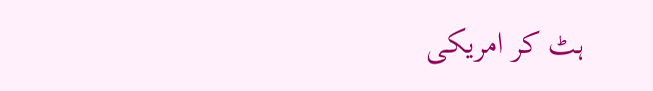ہٹ کر امریکی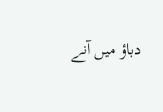دباؤ میں آنے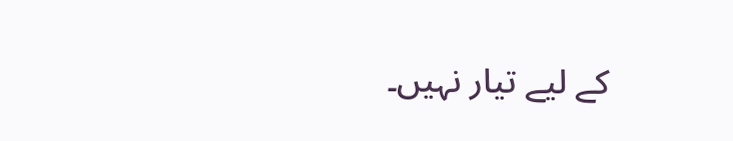کے لیے تیار نہیں۔